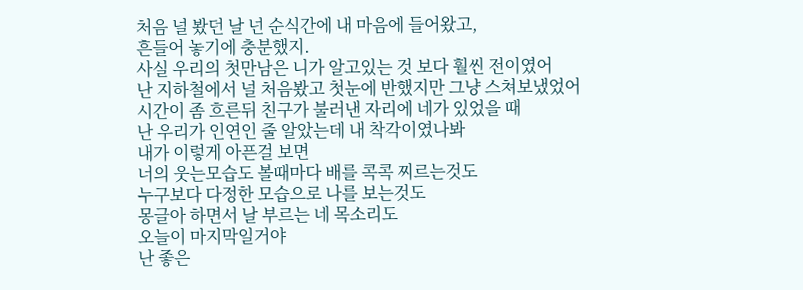처음 널 봤던 날 넌 순식간에 내 마음에 들어왔고,
흔들어 놓기에 충분했지.
사실 우리의 첫만남은 니가 알고있는 것 보다 훨씬 전이였어
난 지하철에서 널 처음봤고 첫눈에 반했지만 그냥 스쳐보냈었어
시간이 좀 흐른뒤 친구가 불러낸 자리에 네가 있었을 때
난 우리가 인연인 줄 알았는데 내 착각이였나봐
내가 이렇게 아픈걸 보면
너의 웃는모습도 볼때마다 배를 콕콕 찌르는것도
누구보다 다정한 모습으로 나를 보는것도
몽글아 하면서 날 부르는 네 목소리도
오늘이 마지막일거야
난 좋은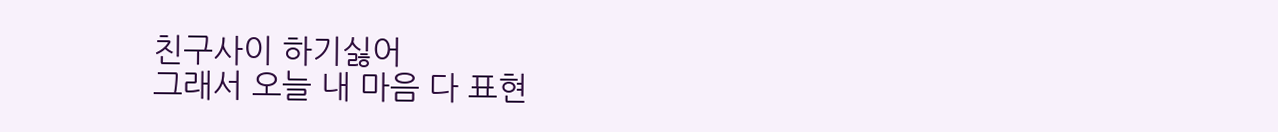친구사이 하기싫어
그래서 오늘 내 마음 다 표현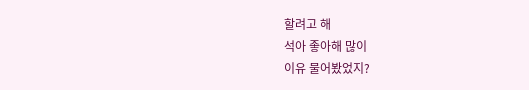할려고 해
석아 좋아해 많이
이유 물어봤었지?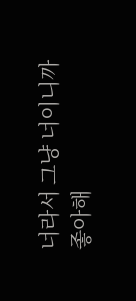너라서 그냥 너이니까
좋아해